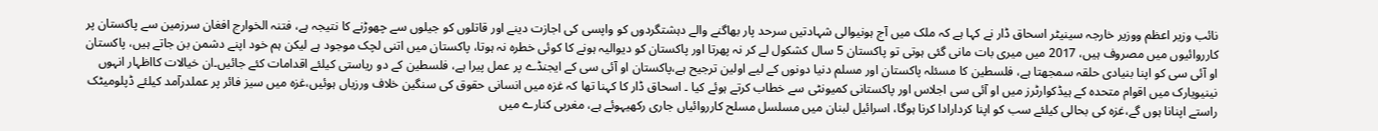نائب وزیر اعظم ووزیر خارجہ سینیٹر اسحاق ڈار نے کہا ہے کہ ملک میں آج ہونیوالی شہادتیں سرحد پار بھاگنے والے دہشتگردوں کو واپسی کی اجازت دینے اور قاتلوں کو جیلوں سے چھوڑنے کا نتیجہ ہے، فتنہ الخوارج افغان سرزمین سے پاکستان پر کارروائیوں میں مصروف ہیں، 2017 میں میری بات مانی گئی ہوتی تو پاکستان 5 سال کشکول لے کر نہ پھرتا اور پاکستان کو دیوالیہ ہونے کا کوئی خطرہ نہ ہوتا، پاکستان میں اتنی لچک موجود ہے لیکن ہم خود اپنے دشمن بن جاتے ہیں، پاکستان او آئی سی کو اپنا بنیادی حلقہ سمجھتا ہے، فلسطین کا مسئلہ پاکستان اور مسلم دنیا دونوں کے لیے اولین ترجیح ہے،پاکستان او آئی سی کے ایجنڈے پر عمل پیرا ہے، فلسطین کے دو ریاستی کیلئے اقدامات کئے جائیں۔ان خیالات کااظہار انہوں نینیویارک میں اقوام متحدہ کے ہیڈکوارٹرز میں او آئی سی اجلاس اور پاکستانی کمیونٹی سے خطاب کرتے ہوئے کیا ۔ اسحاق ڈار کا کہنا تھا کہ غزہ میں انسانی حقوق کی سنگین خلاف ورزیاں ہوئیں،غزہ میں سیز فائر پر عملدرآمد کیلئے ڈپلومیٹک راستے اپنانا ہوں گے،غزہ کی بحالی کیلئے سب کو اپنا کردارادا کرنا ہوگا، اسرائیل لبنان میں مسلسل مسلح کارروائیاں جاری رکھیہوئے ہے، مغربی کنارے میں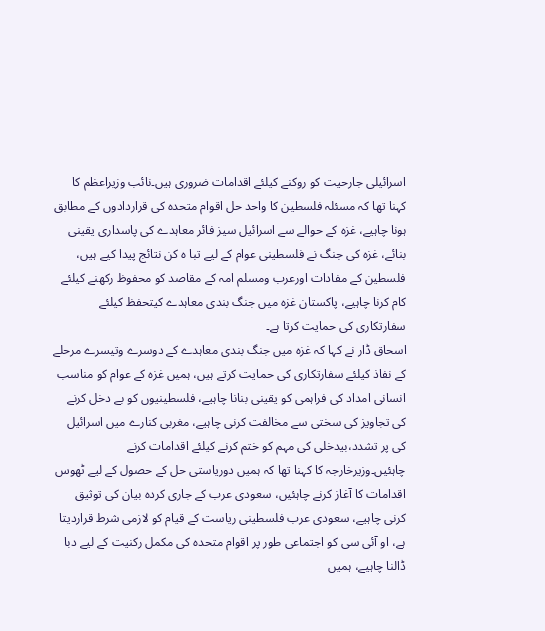اسرائیلی جارحیت کو روکنے کیلئے اقدامات ضروری ہیں۔نائب وزیراعظم کا کہنا تھا کہ مسئلہ فلسطین کا واحد حل اقوام متحدہ کی قراردادوں کے مطابق ہونا چاہیے، غزہ کے حوالے سے اسرائیل سیز فائر معاہدے کی پاسداری یقینی بنائے، غزہ کی جنگ نے فلسطینی عوام کے لیے تبا ہ کن نتائج پیدا کیے ہیں، فلسطین کے مفادات اورعرب ومسلم امہ کے مقاصد کو محفوظ رکھنے کیلئے کام کرنا چاہیے، پاکستان غزہ میں جنگ بندی معاہدے کیتحفظ کیلئے سفارتکاری کی حمایت کرتا ہے۔
اسحاق ڈار نے کہا کہ غزہ میں جنگ بندی معاہدے کے دوسرے وتیسرے مرحلے کے نفاذ کیلئے سفارتکاری کی حمایت کرتے ہیں، ہمیں غزہ کے عوام کو مناسب انسانی امداد کی فراہمی کو یقینی بنانا چاہیے، فلسطینیوں کو بے دخل کرنے کی تجاویز کی سختی سے مخالفت کرنی چاہیے، مغربی کنارے میں اسرائیل کی پر تشدد،بیدخلی کی مہم کو ختم کرنے کیلئے اقدامات کرنے چاہئیں۔وزیرخارجہ کا کہنا تھا کہ ہمیں دوریاستی حل کے حصول کے لیے ٹھوس اقدامات کا آغاز کرنے چاہئیں، سعودی عرب کے جاری کردہ بیان کی توثیق کرنی چاہیے، سعودی عرب فلسطینی ریاست کے قیام کو لازمی شرط قراردیتا ہے، او آئی سی کو اجتماعی طور پر اقوام متحدہ کی مکمل رکنیت کے لیے دبا ڈالنا چاہیے، ہمیں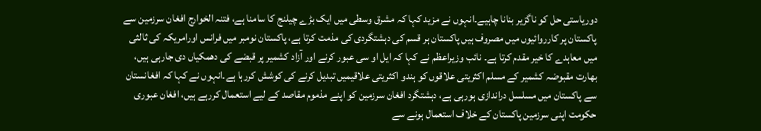دوریاستی حل کو ناگزیر بنانا چاہیے۔انہوں نے مزید کہا کہ مشرق وسطی میں ایک بڑے چیلنج کا سامنا ہے، فتنہ الخوارج افغان سرزمین سے پاکستان پر کارروائیوں میں مصروف ہیں پاکستان ہر قسم کی دہشتگردی کی مذمت کرتا ہے، پاکستان نومبر میں فرانس اورامریکہ کی ثالثی میں معاہدے کا خیر مقدم کرتا ہے۔ نائب وزیراعظم نے کہا کہ ایل او سی عبور کرنے اور آزاد کشمیر پر قبضے کی دھمکیاں دی جارہی ہیں، بھارت مقبوضہ کشمیر کے مسلم اکثریتی علاقوں کو ہندو اکثریتی علاقیمیں تبدیل کرنے کی کوشش کررہا ہے۔انہوں نے کہا کہ افغانستان سے پاکستان میں مسلسل دراندازی ہورہی ہے، دہشتگرد افغان سرزمین کو اپنے مذموم مقاصد کے لیے استعمال کررہے ہیں، افغان عبوری حکومت اپنی سرزمین پاکستان کے خلاف استعمال ہونے سے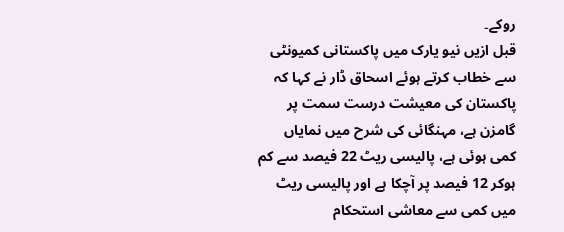روکے۔
قبل ازیں نیو یارک میں پاکستانی کمیونٹی سے خطاب کرتے ہوئے اسحاق ڈار نے کہا کہ پاکستان کی معیشت درست سمت پر گامزن ہے، مہنگائی کی شرح میں نمایاں کمی ہوئی ہے، پالیسی ریٹ 22 فیصد سے کم ہوکر 12 فیصد پر آچکا ہے اور پالیسی ریٹ میں کمی سے معاشی استحکام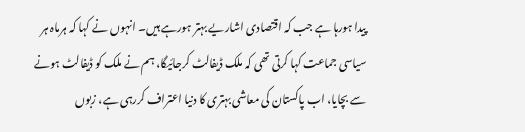پیدا ہورہا ہے جب کہ اقتصادی اشاریے بہتر ہورہے ہیں۔ انہوں نے کہا کہ ہرماہ ہر سیاسی جماعت کہا کرتی تھی کہ ملک ڈیفالٹ کرجائیگا، ہم نے ملک کو ڈیفالٹ ہونے سے بچایا، اب پاکستان کی معاشی بہتری کا دنیا اعتراف کررہی ہے، زبوں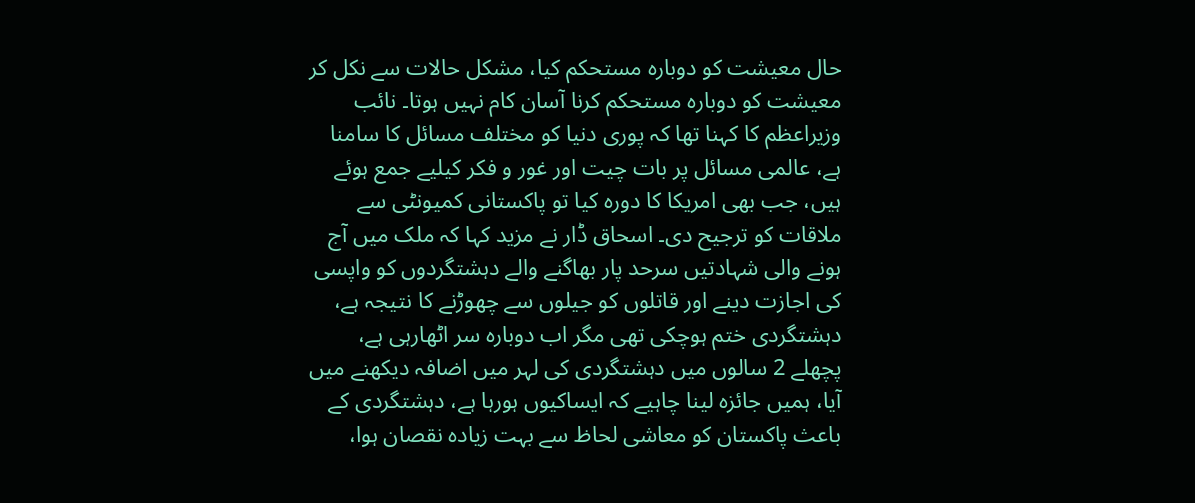حال معیشت کو دوبارہ مستحکم کیا، مشکل حالات سے نکل کر معیشت کو دوبارہ مستحکم کرنا آسان کام نہیں ہوتا۔ نائب وزیراعظم کا کہنا تھا کہ پوری دنیا کو مختلف مسائل کا سامنا ہے، عالمی مسائل پر بات چیت اور غور و فکر کیلیے جمع ہوئے ہیں، جب بھی امریکا کا دورہ کیا تو پاکستانی کمیونٹی سے ملاقات کو ترجیح دی۔ اسحاق ڈار نے مزید کہا کہ ملک میں آج ہونے والی شہادتیں سرحد پار بھاگنے والے دہشتگردوں کو واپسی کی اجازت دینے اور قاتلوں کو جیلوں سے چھوڑنے کا نتیجہ ہے، دہشتگردی ختم ہوچکی تھی مگر اب دوبارہ سر اٹھارہی ہے، پچھلے 2 سالوں میں دہشتگردی کی لہر میں اضافہ دیکھنے میں آیا، ہمیں جائزہ لینا چاہیے کہ ایساکیوں ہورہا ہے، دہشتگردی کے باعث پاکستان کو معاشی لحاظ سے بہت زیادہ نقصان ہوا،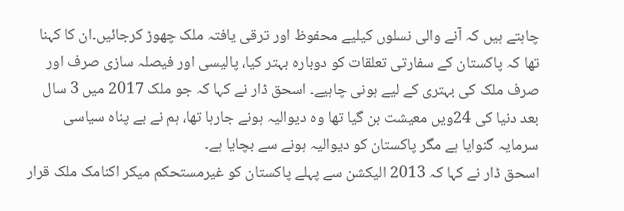چاہتے ہیں کہ آنے والی نسلوں کیلیے محفوظ اور ترقی یافتہ ملک چھوڑ کرجائیں۔ان کا کہنا تھا کہ پاکستان کے سفارتی تعلقات کو دوبارہ بہتر کیا، پالیسی اور فیصلہ سازی صرف اور صرف ملک کی بہتری کے لیے ہونی چاہیے۔ اسحق ڈار نے کہا کہ جو ملک 2017 میں 3 سال بعد دنیا کی 24ویں معیشت بن گیا تھا وہ دیوالیہ ہونے جارہا تھا، ہم نے بے پناہ سیاسی سرمایہ گنوایا ہے مگر پاکستان کو دیوالیہ ہونے سے بچایا ہے۔
اسحق ڈار نے کہا کہ 2013 الیکشن سے پہلے پاکستان کو غیرمستحکم میکر اکنامک ملک قرار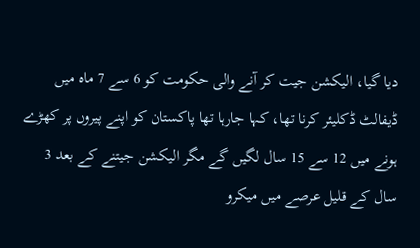دیا گیا، الیکشن جیت کر آنے والی حکومت کو 6 سے 7 ماہ میں ڈیفالٹ ڈکلیئر کرنا تھا، کہا جارہا تھا پاکستان کو اپنے پیروں پر کھڑے ہونے میں 12 سے 15 سال لگیں گے مگر الیکشن جیتنے کے بعد 3 سال کے قلیل عرصے میں میکرو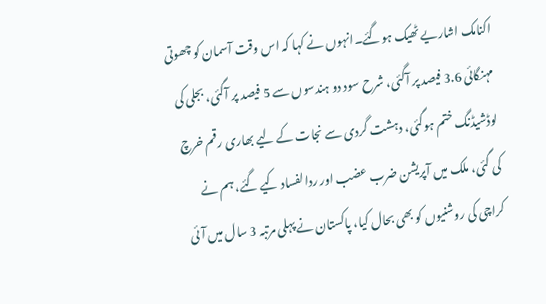اکنامک اشاریے ٹھیک ہوگئے۔انہوں نے کہا کہ اس وقت آسمان کو چھوتی مہنگائی 3.6 فیصد پر آگئی، شرح سود دو ہندسوں سے 5 فیصد پر آگئی، بجلی کی لوڈشیڈنگ ختم ہوگئی، دہشت گردی سے نجات کے لیے بھاری رقم خرچ کی گئی، ملک میں آپریشن ضرب عضب اور ردالفساد کیے گئے، ہم نے کراچی کی روشنیوں کو بھی بحال کیا، پاکستان نے پہلی مرتبہ 3 سال میں آئی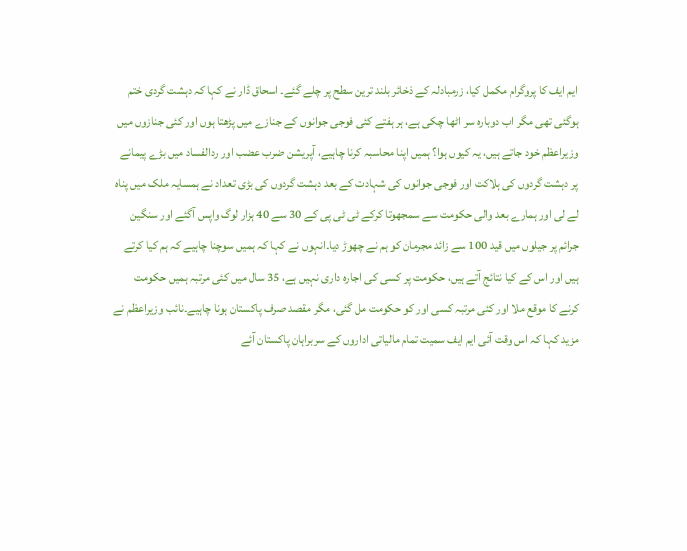ایم ایف کا پروگرام مکمل کیا، زرمبادلہ کے ذخائر بلند ترین سطح پر چلے گئے۔ اسحاق ڈار نے کہا کہ دہشت گردی ختم ہوگئی تھی مگر اب دوبارہ سر اٹھا چکی ہے، ہر ہفتے کئی فوجی جوانوں کے جنازے میں پڑھتا ہوں اور کئی جنازوں میں وزیراعظم خود جاتے ہیں، یہ کیوں ہوا؟ ہمیں اپنا محاسبہ کرنا چاہیے، آپریشن ضرب عضب اور ردالفساد میں بڑے پیمانے پر دہشت گردوں کی ہلاکت اور فوجی جوانوں کی شہادت کے بعد دہشت گردوں کی بڑی تعداد نے ہمسایہ ملک میں پناہ لے لی اور ہمارے بعد والی حکومت سے سمجھوتا کرکے ٹی ٹی پی کے 30 سے 40 ہزار لوگ واپس آگئے اور سنگین جرائم پر جیلوں میں قید 100 سے زائد مجرمان کو ہم نے چھوڑ دیا۔انہوں نے کہا کہ ہمیں سوچنا چاہیے کہ ہم کیا کرتے ہیں اور اس کے کیا نتائج آتے ہیں، حکومت پر کسی کی اجارہ داری نہیں ہے، 35 سال میں کئی مرتبہ ہمیں حکومت کرنے کا موقع ملا اور کئی مرتبہ کسی اور کو حکومت مل گئی، مگر مقصد صرف پاکستان ہونا چاہیے۔نائب وزیراعظم نے مزید کہا کہ اس وقت آئی ایم ایف سمیت تمام مالیاتی اداروں کے سربراہان پاکستان آئے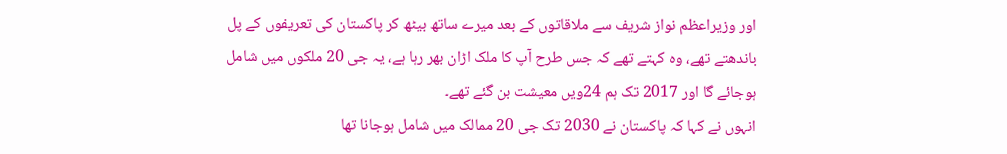اور وزیراعظم نواز شریف سے ملاقاتوں کے بعد میرے ساتھ بیٹھ کر پاکستان کی تعریفوں کے پل باندھتے تھے، وہ کہتے تھے کہ جس طرح آپ کا ملک اڑان بھر رہا ہے، یہ جی 20 ملکوں میں شامل ہوجائے گا اور 2017 تک ہم 24ویں معیشت بن گئے تھے۔
انہوں نے کہا کہ پاکستان نے 2030 تک جی 20 ممالک میں شامل ہوجانا تھا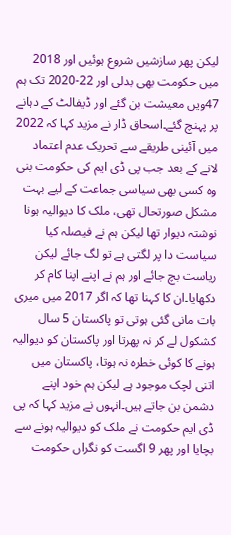لیکن پھر سازشیں شروع ہوئیں اور 2018 میں حکومت بھی بدلی اور 22-2020 تک ہم 47ویں معیشت بن گئے اور ڈیفالٹ کے دہانے پر پہنچ گئے۔اسحاق ڈار نے مزید کہا کہ 2022 میں آئینی طریقے سے تحریک عدم اعتماد لانے کے بعد جب پی ڈی ایم کی حکومت بنی وہ کسی بھی سیاسی جماعت کے لیے بہت مشکل صورتحال تھی، ملک کا دیوالیہ ہونا نوشتہ دیوار تھا لیکن ہم نے فیصلہ کیا سیاست دا پر لگتی ہے تو لگ جائے لیکن ریاست بچ جائے اور ہم نے اپنے اپنا کام کر دکھایا۔ان کا کہنا تھا کہ اگر 2017 میں میری بات مانی گئی ہوتی تو پاکستان 5 سال کشکول لے کر نہ پھرتا اور پاکستان کو دیوالیہ ہونے کا کوئی خطرہ نہ ہوتا، پاکستان میں اتنی لچک موجود ہے لیکن ہم خود اپنے دشمن بن جاتے ہیں۔انہوں نے مزید کہا کہ پی ڈی ایم حکومت نے ملک کو دیوالیہ ہونے سے بچایا اور پھر 9 اگست کو نگراں حکومت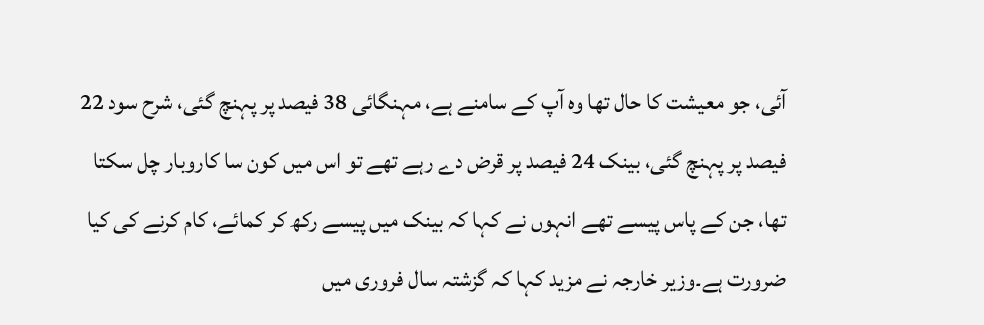آئی، جو معیشت کا حال تھا وہ آپ کے سامنے ہے، مہنگائی 38 فیصد پر پہنچ گئی، شرح سود 22 فیصد پر پہنچ گئی، بینک 24 فیصد پر قرض دے رہے تھے تو اس میں کون سا کاروبار چل سکتا تھا، جن کے پاس پیسے تھے انہوں نے کہا کہ بینک میں پیسے رکھ کر کمائے، کام کرنے کی کیا ضرورت ہے۔وزیر خارجہ نے مزید کہا کہ گزشتہ سال فروری میں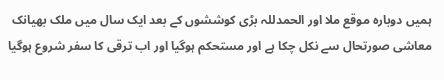ہمیں دوبارہ موقع ملا اور الحمدللہ بڑی کوششوں کے بعد ایک سال میں ملک بھیانک معاشی صورتحال سے نکل چکا ہے اور مستحکم ہوگیا اور اب ترقی کا سفر شروع ہوگیا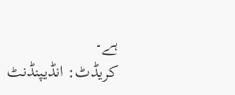ہے۔
کریڈٹ: انڈیپنڈنٹ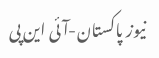نیوز پاکستان-آئی این پی